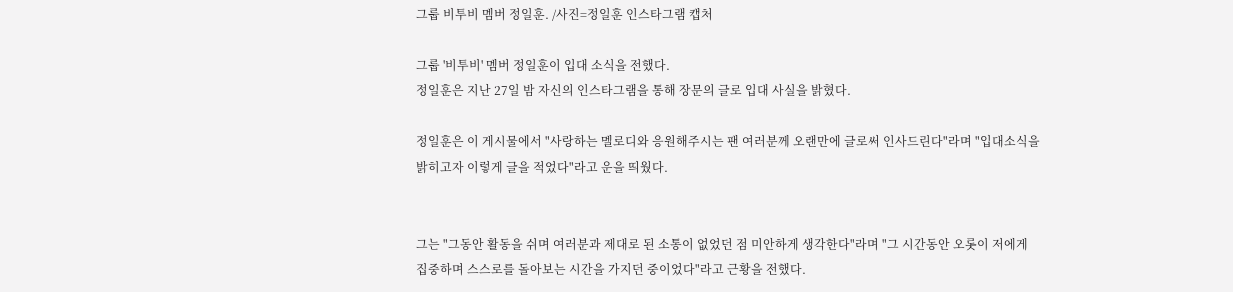그룹 비투비 멤버 정일훈. /사진=정일훈 인스타그램 캡처

그룹 '비투비' 멤버 정일훈이 입대 소식을 전했다.
정일훈은 지난 27일 밤 자신의 인스타그램을 통해 장문의 글로 입대 사실을 밝혔다.

정일훈은 이 게시물에서 "사랑하는 멜로디와 응원해주시는 팬 여러분께 오랜만에 글로써 인사드린다"라며 "입대소식을 밝히고자 이렇게 글을 적었다"라고 운을 띄웠다.


그는 "그동안 활동을 쉬며 여러분과 제대로 된 소통이 없었던 점 미안하게 생각한다"라며 "그 시간동안 오롯이 저에게 집중하며 스스로를 돌아보는 시간을 가지던 중이었다"라고 근황을 전했다.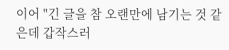이어 "긴 글을 참 오랜만에 남기는 것 같은데 갑작스러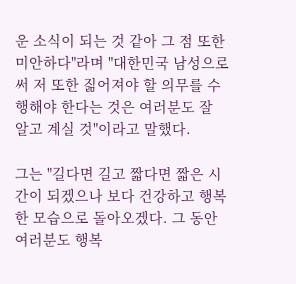운 소식이 되는 것 같아 그 점 또한 미안하다"라며 "대한민국 남성으로써 저 또한 짊어져야 할 의무를 수행해야 한다는 것은 여러분도 잘 알고 계실 것"이라고 말했다.

그는 "길다면 길고 짧다면 짧은 시간이 되겠으나 보다 건강하고 행복한 모습으로 돌아오겠다. 그 동안 여러분도 행복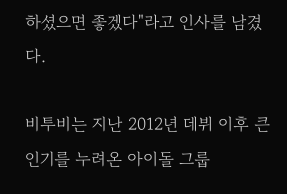하셨으면 좋겠다"라고 인사를 남겼다.

비투비는 지난 2012년 데뷔 이후 큰 인기를 누려온 아이돌 그룹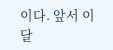이다. 앞서 이달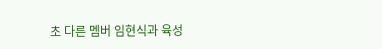초 다른 멤버 임현식과 육성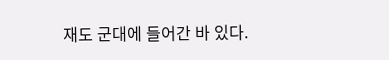재도 군대에 들어간 바 있다.